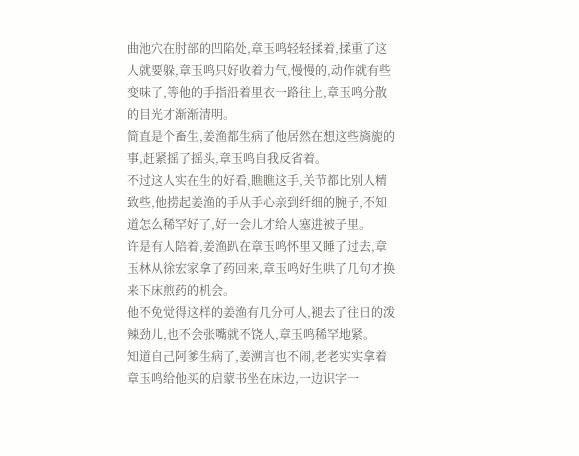曲池穴在肘部的凹陷处,章玉鸣轻轻揉着,揉重了这人就要躲,章玉鸣只好收着力气,慢慢的,动作就有些变味了,等他的手指沿着里衣一路往上,章玉鸣分散的目光才渐渐清明。
简直是个畜生,姜渔都生病了他居然在想这些旖旎的事,赶紧摇了摇头,章玉鸣自我反省着。
不过这人实在生的好看,瞧瞧这手,关节都比别人精致些,他捞起姜渔的手从手心亲到纤细的腕子,不知道怎么稀罕好了,好一会儿才给人塞进被子里。
许是有人陪着,姜渔趴在章玉鸣怀里又睡了过去,章玉林从徐宏家拿了药回来,章玉鸣好生哄了几句才换来下床煎药的机会。
他不免觉得这样的姜渔有几分可人,褪去了往日的泼辣劲儿,也不会张嘴就不饶人,章玉鸣稀罕地紧。
知道自己阿爹生病了,姜溯言也不闹,老老实实拿着章玉鸣给他买的启蒙书坐在床边,一边识字一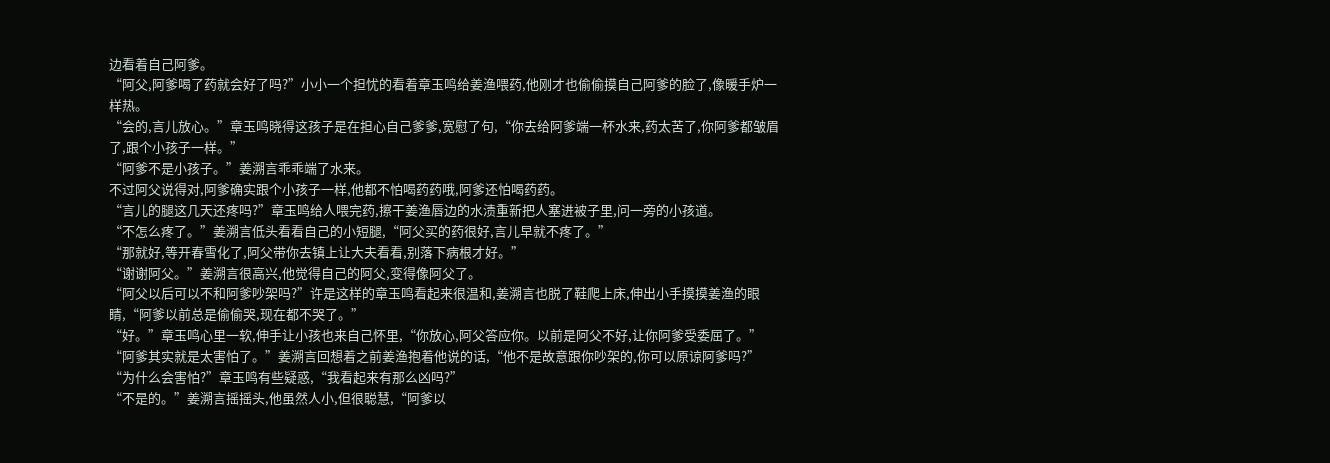边看着自己阿爹。
“阿父,阿爹喝了药就会好了吗?”小小一个担忧的看着章玉鸣给姜渔喂药,他刚才也偷偷摸自己阿爹的脸了,像暖手炉一样热。
“会的,言儿放心。”章玉鸣晓得这孩子是在担心自己爹爹,宽慰了句,“你去给阿爹端一杯水来,药太苦了,你阿爹都皱眉了,跟个小孩子一样。”
“阿爹不是小孩子。”姜溯言乖乖端了水来。
不过阿父说得对,阿爹确实跟个小孩子一样,他都不怕喝药药哦,阿爹还怕喝药药。
“言儿的腿这几天还疼吗?”章玉鸣给人喂完药,擦干姜渔唇边的水渍重新把人塞进被子里,问一旁的小孩道。
“不怎么疼了。”姜溯言低头看看自己的小短腿,“阿父买的药很好,言儿早就不疼了。”
“那就好,等开春雪化了,阿父带你去镇上让大夫看看,别落下病根才好。”
“谢谢阿父。”姜溯言很高兴,他觉得自己的阿父,变得像阿父了。
“阿父以后可以不和阿爹吵架吗?”许是这样的章玉鸣看起来很温和,姜溯言也脱了鞋爬上床,伸出小手摸摸姜渔的眼睛,“阿爹以前总是偷偷哭,现在都不哭了。”
“好。”章玉鸣心里一软,伸手让小孩也来自己怀里,“你放心,阿父答应你。以前是阿父不好,让你阿爹受委屈了。”
“阿爹其实就是太害怕了。”姜溯言回想着之前姜渔抱着他说的话,“他不是故意跟你吵架的,你可以原谅阿爹吗?”
“为什么会害怕?”章玉鸣有些疑惑,“我看起来有那么凶吗?”
“不是的。”姜溯言摇摇头,他虽然人小,但很聪慧,“阿爹以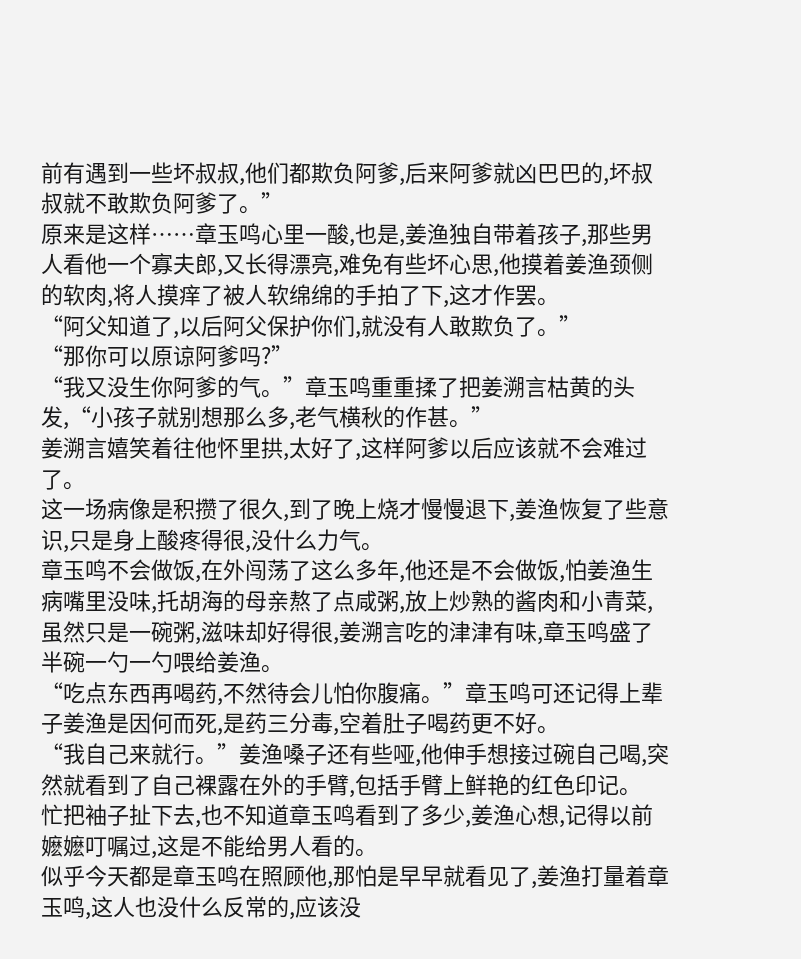前有遇到一些坏叔叔,他们都欺负阿爹,后来阿爹就凶巴巴的,坏叔叔就不敢欺负阿爹了。”
原来是这样……章玉鸣心里一酸,也是,姜渔独自带着孩子,那些男人看他一个寡夫郎,又长得漂亮,难免有些坏心思,他摸着姜渔颈侧的软肉,将人摸痒了被人软绵绵的手拍了下,这才作罢。
“阿父知道了,以后阿父保护你们,就没有人敢欺负了。”
“那你可以原谅阿爹吗?”
“我又没生你阿爹的气。”章玉鸣重重揉了把姜溯言枯黄的头发,“小孩子就别想那么多,老气横秋的作甚。”
姜溯言嬉笑着往他怀里拱,太好了,这样阿爹以后应该就不会难过了。
这一场病像是积攒了很久,到了晚上烧才慢慢退下,姜渔恢复了些意识,只是身上酸疼得很,没什么力气。
章玉鸣不会做饭,在外闯荡了这么多年,他还是不会做饭,怕姜渔生病嘴里没味,托胡海的母亲熬了点咸粥,放上炒熟的酱肉和小青菜,虽然只是一碗粥,滋味却好得很,姜溯言吃的津津有味,章玉鸣盛了半碗一勺一勺喂给姜渔。
“吃点东西再喝药,不然待会儿怕你腹痛。”章玉鸣可还记得上辈子姜渔是因何而死,是药三分毒,空着肚子喝药更不好。
“我自己来就行。”姜渔嗓子还有些哑,他伸手想接过碗自己喝,突然就看到了自己裸露在外的手臂,包括手臂上鲜艳的红色印记。
忙把袖子扯下去,也不知道章玉鸣看到了多少,姜渔心想,记得以前嬷嬷叮嘱过,这是不能给男人看的。
似乎今天都是章玉鸣在照顾他,那怕是早早就看见了,姜渔打量着章玉鸣,这人也没什么反常的,应该没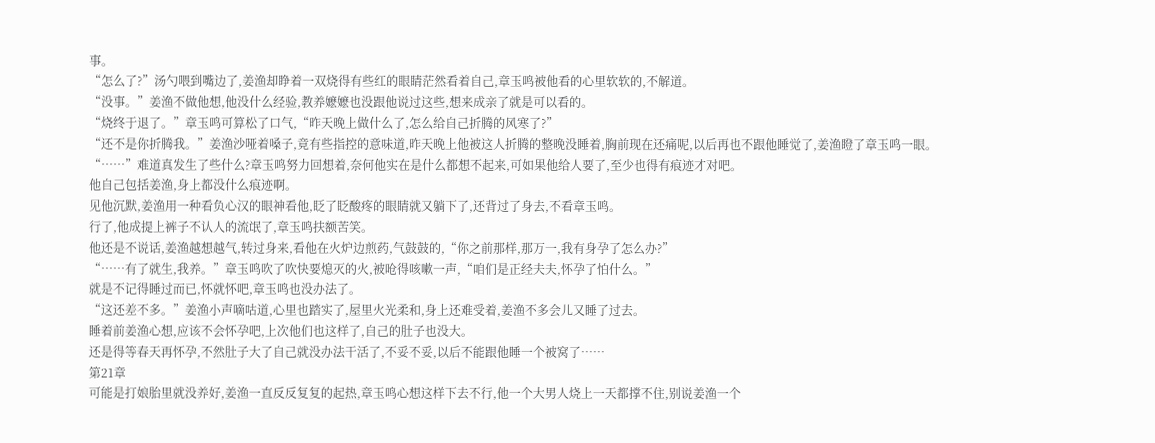事。
“怎么了?”汤勺喂到嘴边了,姜渔却睁着一双烧得有些红的眼睛茫然看着自己,章玉鸣被他看的心里软软的,不解道。
“没事。”姜渔不做他想,他没什么经验,教养嬷嬷也没跟他说过这些,想来成亲了就是可以看的。
“烧终于退了。”章玉鸣可算松了口气,“昨天晚上做什么了,怎么给自己折腾的风寒了?”
“还不是你折腾我。”姜渔沙哑着嗓子,竟有些指控的意味道,昨天晚上他被这人折腾的整晚没睡着,胸前现在还痛呢,以后再也不跟他睡觉了,姜渔瞪了章玉鸣一眼。
“……”难道真发生了些什么?章玉鸣努力回想着,奈何他实在是什么都想不起来,可如果他给人要了,至少也得有痕迹才对吧。
他自己包括姜渔,身上都没什么痕迹啊。
见他沉默,姜渔用一种看负心汉的眼神看他,眨了眨酸疼的眼睛就又躺下了,还背过了身去,不看章玉鸣。
行了,他成提上裤子不认人的流氓了,章玉鸣扶额苦笑。
他还是不说话,姜渔越想越气,转过身来,看他在火炉边煎药,气鼓鼓的,“你之前那样,那万一,我有身孕了怎么办?”
“……有了就生,我养。”章玉鸣吹了吹快要熄灭的火,被呛得咳嗽一声,“咱们是正经夫夫,怀孕了怕什么。”
就是不记得睡过而已,怀就怀吧,章玉鸣也没办法了。
“这还差不多。”姜渔小声嘀咕道,心里也踏实了,屋里火光柔和,身上还难受着,姜渔不多会儿又睡了过去。
睡着前姜渔心想,应该不会怀孕吧,上次他们也这样了,自己的肚子也没大。
还是得等春天再怀孕,不然肚子大了自己就没办法干活了,不妥不妥,以后不能跟他睡一个被窝了……
第21章
可能是打娘胎里就没养好,姜渔一直反反复复的起热,章玉鸣心想这样下去不行,他一个大男人烧上一天都撑不住,别说姜渔一个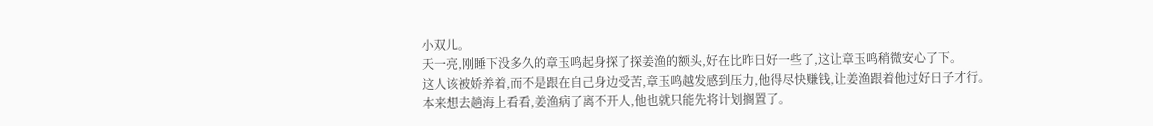小双儿。
天一亮,刚睡下没多久的章玉鸣起身探了探姜渔的额头,好在比昨日好一些了,这让章玉鸣稍微安心了下。
这人该被娇养着,而不是跟在自己身边受苦,章玉鸣越发感到压力,他得尽快赚钱,让姜渔跟着他过好日子才行。
本来想去趟海上看看,姜渔病了离不开人,他也就只能先将计划搁置了。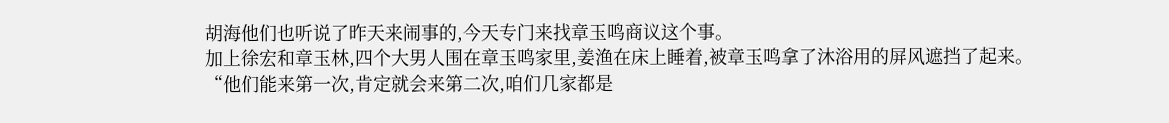胡海他们也听说了昨天来闹事的,今天专门来找章玉鸣商议这个事。
加上徐宏和章玉林,四个大男人围在章玉鸣家里,姜渔在床上睡着,被章玉鸣拿了沐浴用的屏风遮挡了起来。
“他们能来第一次,肯定就会来第二次,咱们几家都是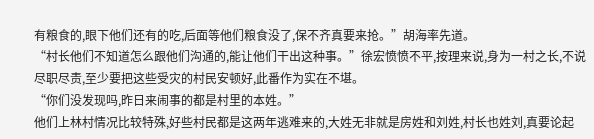有粮食的,眼下他们还有的吃,后面等他们粮食没了,保不齐真要来抢。”胡海率先道。
“村长他们不知道怎么跟他们沟通的,能让他们干出这种事。”徐宏愤愤不平,按理来说,身为一村之长,不说尽职尽责,至少要把这些受灾的村民安顿好,此番作为实在不堪。
“你们没发现吗,昨日来闹事的都是村里的本姓。”
他们上林村情况比较特殊,好些村民都是这两年逃难来的,大姓无非就是房姓和刘姓,村长也姓刘,真要论起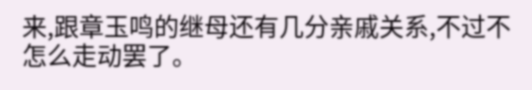来,跟章玉鸣的继母还有几分亲戚关系,不过不怎么走动罢了。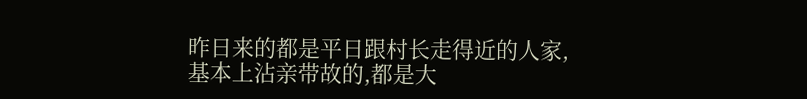昨日来的都是平日跟村长走得近的人家,基本上沾亲带故的,都是大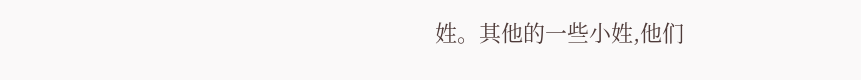姓。其他的一些小姓,他们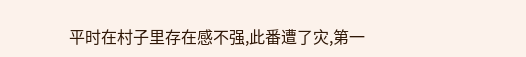平时在村子里存在感不强,此番遭了灾,第一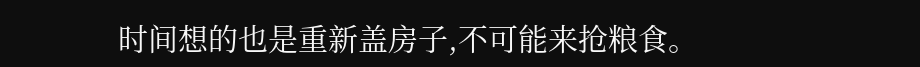时间想的也是重新盖房子,不可能来抢粮食。